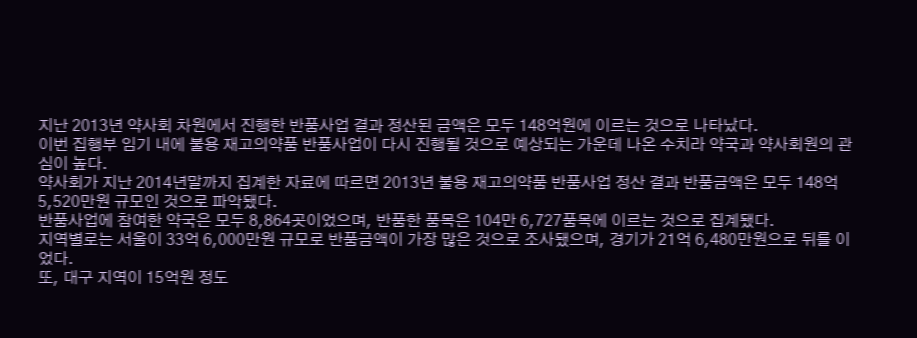지난 2013년 약사회 차원에서 진행한 반품사업 결과 정산된 금액은 모두 148억원에 이르는 것으로 나타났다.
이번 집행부 임기 내에 불용 재고의약품 반품사업이 다시 진행될 것으로 예상되는 가운데 나온 수치라 약국과 약사회원의 관심이 높다.
약사회가 지난 2014년말까지 집계한 자료에 따르면 2013년 불용 재고의약품 반품사업 정산 결과 반품금액은 모두 148억 5,520만원 규모인 것으로 파악됐다.
반품사업에 참여한 약국은 모두 8,864곳이었으며, 반품한 품목은 104만 6,727품목에 이르는 것으로 집계됐다.
지역별로는 서울이 33억 6,000만원 규모로 반품금액이 가장 많은 것으로 조사됐으며, 경기가 21억 6,480만원으로 뒤를 이었다.
또, 대구 지역이 15억원 정도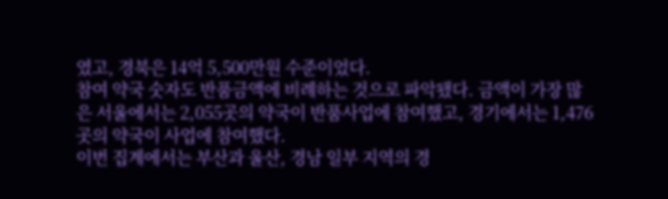였고, 경북은 14억 5,500만원 수준이었다.
참여 약국 숫자도 반품금액에 비례하는 것으로 파악됐다. 금액이 가장 많은 서울에서는 2,055곳의 약국이 반품사업에 참여했고, 경기에서는 1,476곳의 약국이 사업에 참여했다.
이번 집계에서는 부산과 울산, 경남 일부 지역의 경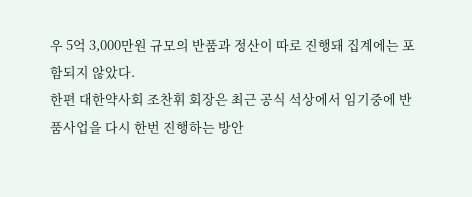우 5억 3,000만원 규모의 반품과 정산이 따로 진행돼 집계에는 포함되지 않았다.
한편 대한약사회 조찬휘 회장은 최근 공식 석상에서 임기중에 반품사업을 다시 한번 진행하는 방안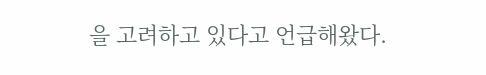을 고려하고 있다고 언급해왔다.